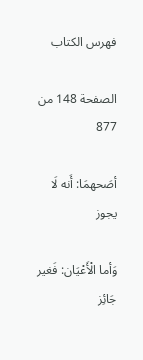فهرس الكتاب

الصفحة 148 من 877

أصَحهمَا: أَنه لَا يجوز

وَأما الْأَعْيَان: فَغير جَائِز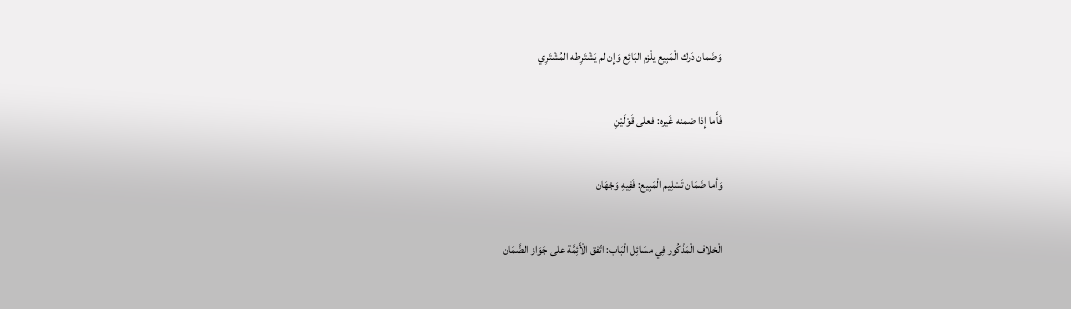وَضَمان دَرك الْمَبِيع يلْزم البَائِع وَإِن لم يَشْتَرِطه المُشْتَرِي

فَأَما إِذا ضمنه غَيره: فعلى قَوْلَيْنِ

وَأما ضَمَان تَسْلِيم الْمَبِيع: فَفِيهِ وَجْهَان

الْخلاف الْمَذْكُور فِي مسَائِل الْبَاب: اتّفق الْأَئِمَّة على جَوَاز الضَّمَان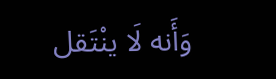وَأَنه لَا ينْتَقل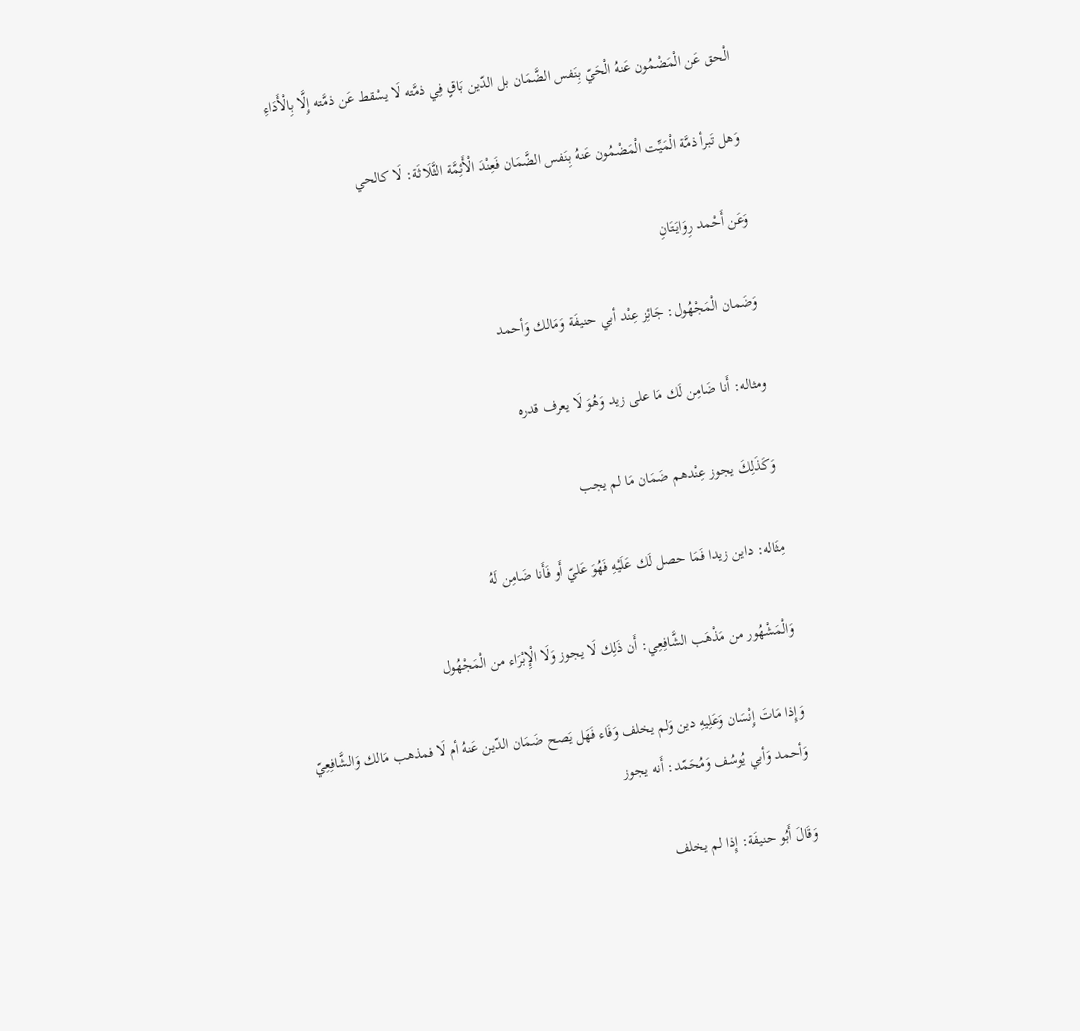الْحق عَن الْمَضْمُون عَنهُ الْحَيّ بِنَفس الضَّمَان بل الدّين بَاقٍ فِي ذمَّته لَا يسْقط عَن ذمَّته إِلَّا بِالْأَدَاءِ

وَهل تَبرأ ذمَّة الْمَيِّت الْمَضْمُون عَنهُ بِنَفس الضَّمَان فَعِنْدَ الْأَئِمَّة الثَّلَاثَة: لَا كالحي

وَعَن أَحْمد رِوَايَتَانِ

وَضَمان الْمَجْهُول: جَائِز عِنْد أبي حنيفَة وَمَالك وَأحمد

ومثاله: أَنا ضَامِن لَك مَا على زيد وَهُوَ لَا يعرف قدره

وَكَذَلِكَ يجوز عِنْدهم ضَمَان مَا لم يجب

مِثَاله: داين زيدا فَمَا حصل لَك عَلَيْهِ فَهُوَ عَليّ أَو فَأَنا ضَامِن لَهُ

وَالْمَشْهُور من مَذْهَب الشَّافِعِي: أَن ذَلِك لَا يجوز وَلَا الْإِبْرَاء من الْمَجْهُول

وَإِذا مَاتَ إِنْسَان وَعَلِيهِ دين وَلم يخلف وَفَاء فَهَل يَصح ضَمَان الدّين عَنهُ أم لَا فمذهب مَالك وَالشَّافِعِيّ وَأحمد وَأبي يُوسُف وَمُحَمّد: أَنه يجوز

وَقَالَ أَبُو حنيفَة: إِذا لم يخلف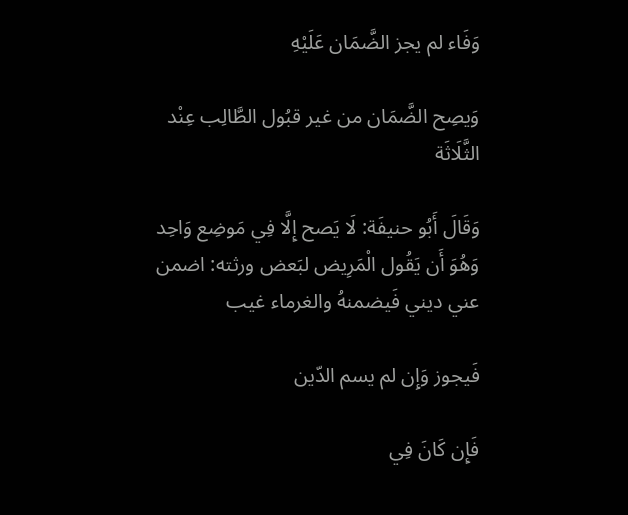وَفَاء لم يجز الضَّمَان عَلَيْهِ

وَيصِح الضَّمَان من غير قبُول الطَّالِب عِنْد الثَّلَاثَة

وَقَالَ أَبُو حنيفَة: لَا يَصح إِلَّا فِي مَوضِع وَاحِد وَهُوَ أَن يَقُول الْمَرِيض لبَعض ورثته: اضمن عني ديني فَيضمنهُ والغرماء غيب

فَيجوز وَإِن لم يسم الدّين

فَإِن كَانَ فِي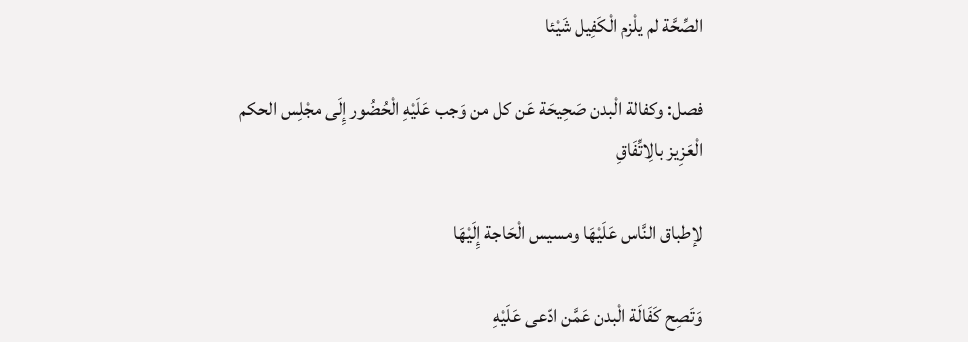الصِّحَّة لم يلْزم الْكَفِيل شَيْئا

فصل: وكفالة الْبدن صَحِيحَة عَن كل من وَجب عَلَيْهِ الْحُضُور إِلَى مجْلِس الحكم الْعَزِيز بالِاتِّفَاقِ

لإطباق النَّاس عَلَيْهَا ومسيس الْحَاجة إِلَيْهَا

وَتَصِح كَفَالَة الْبدن عَمَّن ادّعى عَلَيْهِ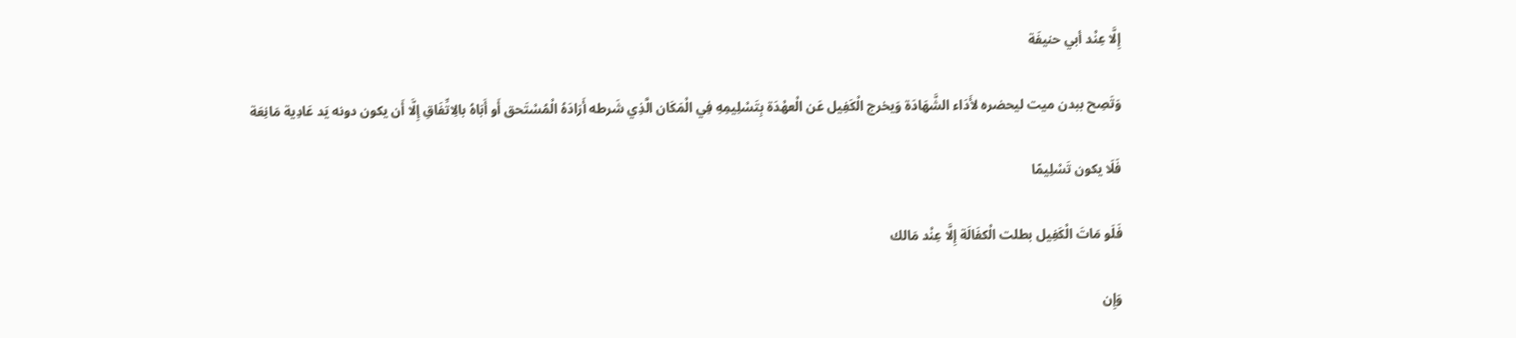إِلَّا عِنْد أبي حنيفَة

وَتَصِح ببدن ميت ليحضره لأَدَاء الشَّهَادَة وَيخرج الْكَفِيل عَن الْعهْدَة بِتَسْلِيمِهِ فِي الْمَكَان الَّذِي شَرطه أَرَادَهُ الْمُسْتَحق أَو أَبَاهُ بالِاتِّفَاقِ إِلَّا أَن يكون دونه يَد عَادِية مَانِعَة

فَلَا يكون تَسْلِيمًا

فَلَو مَاتَ الْكَفِيل بطلت الْكفَالَة إِلَّا عِنْد مَالك

وَإِن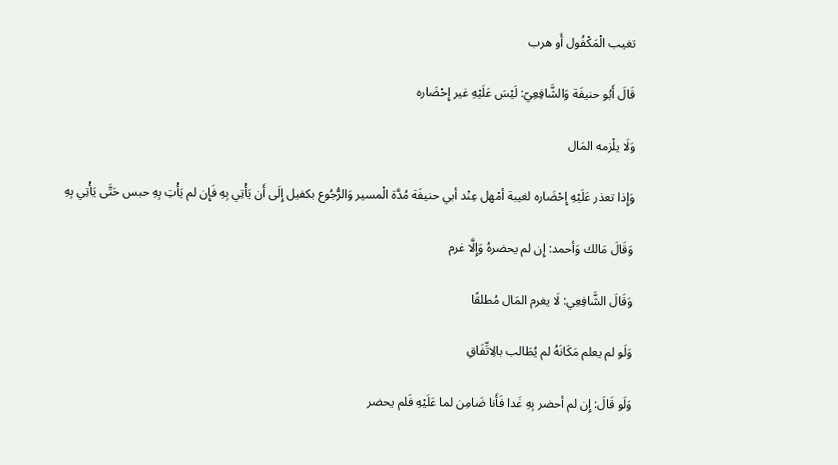تغيب الْمَكْفُول أَو هرب

قَالَ أَبُو حنيفَة وَالشَّافِعِيّ: لَيْسَ عَلَيْهِ غير إِحْضَاره

وَلَا يلْزمه المَال

وَإِذا تعذر عَلَيْهِ إِحْضَاره لغيبة أمْهل عِنْد أبي حنيفَة مُدَّة الْمسير وَالرُّجُوع بكفيل إِلَى أَن يَأْتِي بِهِ فَإِن لم يَأْتِ بِهِ حبس حَتَّى يَأْتِي بِهِ

وَقَالَ مَالك وَأحمد: إِن لم يحضرهُ وَإِلَّا غرم

وَقَالَ الشَّافِعِي: لَا يغرم المَال مُطلقًا

وَلَو لم يعلم مَكَانَهُ لم يُطَالب بالِاتِّفَاقِ

وَلَو قَالَ: إِن لم أحضر بِهِ غَدا فَأَنا ضَامِن لما عَلَيْهِ فَلم يحضر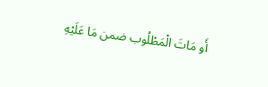أَو مَاتَ الْمَطْلُوب ضمن مَا عَلَيْهِ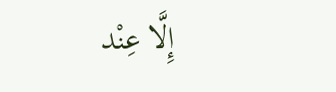إِلَّا عِنْد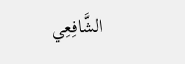الشَّافِعِي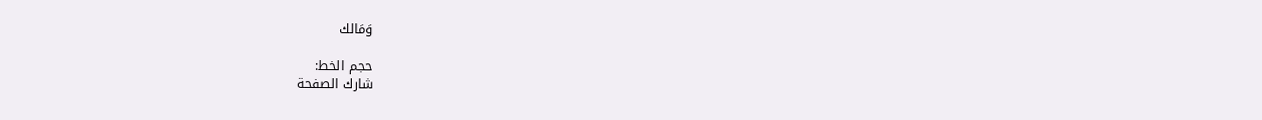وَمَالك

حجم الخط:
شارك الصفحة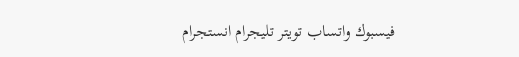فيسبوك واتساب تويتر تليجرام انستجرام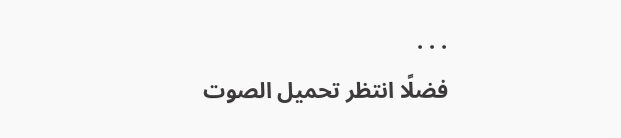. . .
فضلًا انتظر تحميل الصوت